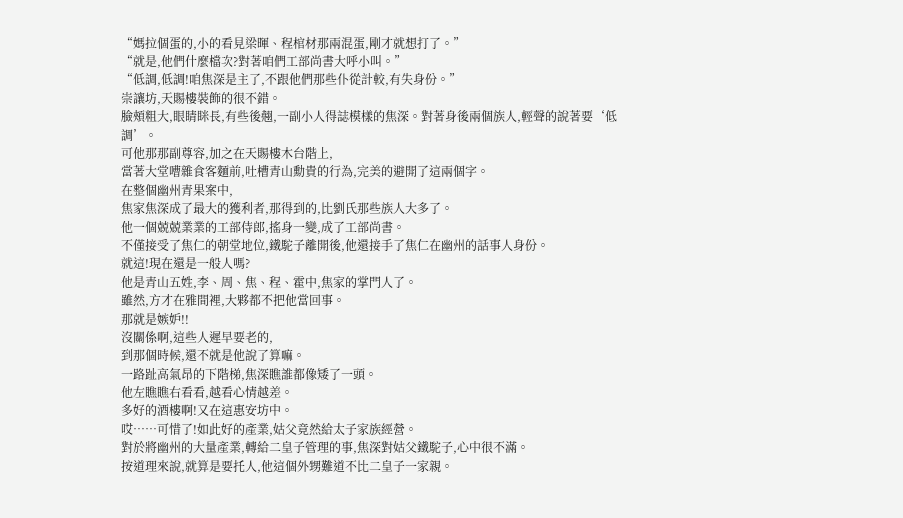“媽拉個蛋的,小的看見梁暉、程棺材那兩混蛋,剛才就想打了。”
“就是,他們什麼檔次?對著咱們工部尚書大呼小叫。”
“低調,低調!咱焦深是主了,不跟他們那些仆從計較,有失身份。”
崇讓坊,天賜樓裝飾的很不錯。
臉頰粗大,眼睛眯長,有些後翹,一副小人得誌模樣的焦深。對著身後兩個族人,輕聲的說著要‘低調’。
可他那那副尊容,加之在天賜樓木台階上,
當著大堂嘈雜食客麵前,吐槽青山勳貴的行為,完美的避開了這兩個字。
在整個幽州青果案中,
焦家焦深成了最大的獲利者,那得到的,比劉氏那些族人大多了。
他一個兢兢業業的工部侍郎,搖身一變,成了工部尚書。
不僅接受了焦仁的朝堂地位,鐵駝子離開後,他還接手了焦仁在幽州的話事人身份。
就這!現在還是一般人嗎?
他是青山五姓,李、周、焦、程、霍中,焦家的掌門人了。
雖然,方才在雅間裡,大夥都不把他當回事。
那就是嫉妒!!
沒關係啊,這些人遲早要老的,
到那個時候,還不就是他說了算嘛。
一路趾高氣昂的下階梯,焦深瞧誰都像矮了一頭。
他左瞧瞧右看看,越看心情越差。
多好的酒樓啊!又在這惠安坊中。
哎……可惜了!如此好的產業,姑父竟然給太子家族經營。
對於將幽州的大量產業,轉給二皇子管理的事,焦深對姑父鐵駝子,心中很不滿。
按道理來說,就算是要托人,他這個外甥難道不比二皇子一家親。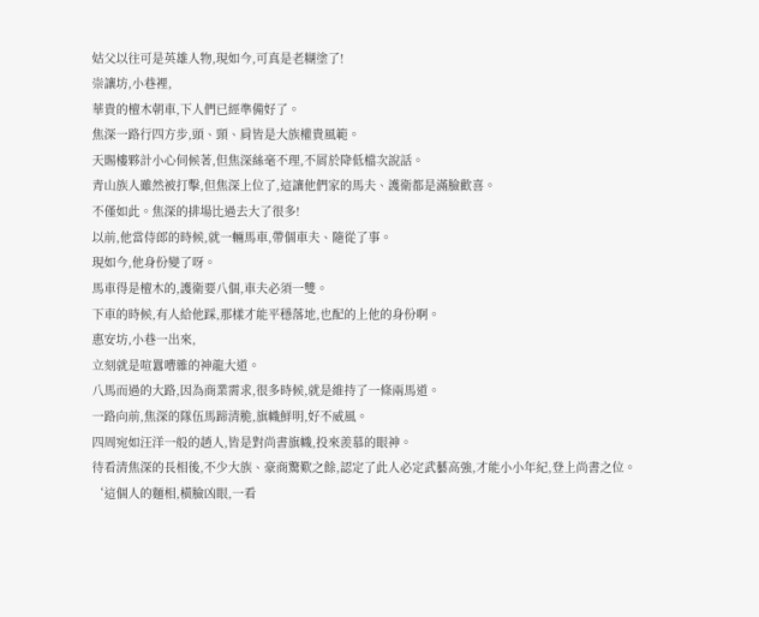姑父以往可是英雄人物,現如今,可真是老糊塗了!
崇讓坊,小巷裡,
華貴的檀木朝車,下人們已經準備好了。
焦深一路行四方步,頭、頸、肩皆是大族權貴風範。
天賜樓夥計小心伺候著,但焦深絲毫不理,不屑於降低檔次說話。
青山族人雖然被打擊,但焦深上位了,這讓他們家的馬夫、護衛都是滿臉歡喜。
不僅如此。焦深的排場比過去大了很多!
以前,他當侍郎的時候,就一輛馬車,帶個車夫、隨從了事。
現如今,他身份變了呀。
馬車得是檀木的,護衛要八個,車夫必須一雙。
下車的時候,有人給他踩,那樣才能平穩落地,也配的上他的身份啊。
惠安坊,小巷一出來,
立刻就是喧囂嘈雜的神龍大道。
八馬而過的大路,因為商業需求,很多時候,就是維持了一條兩馬道。
一路向前,焦深的隊伍馬蹄清脆,旗幟鮮明,好不威風。
四周宛如汪洋一般的趙人,皆是對尚書旗幟,投來羨慕的眼神。
待看清焦深的長相後,不少大族、豪商驚歎之餘,認定了此人必定武藝高強,才能小小年紀,登上尚書之位。
‘這個人的麵相,橫臉凶眼,一看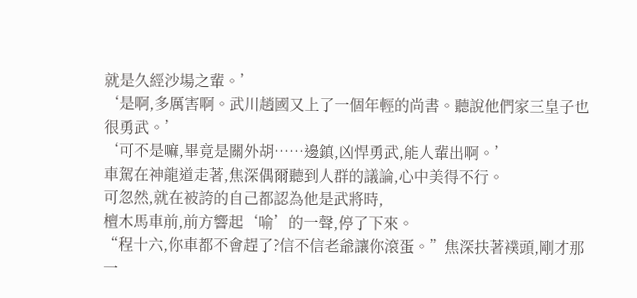就是久經沙場之輩。’
‘是啊,多厲害啊。武川趙國又上了一個年輕的尚書。聽說他們家三皇子也很勇武。’
‘可不是嘛,畢竟是關外胡……邊鎮,凶悍勇武,能人輩出啊。’
車駕在神龍道走著,焦深偶爾聽到人群的議論,心中美得不行。
可忽然,就在被誇的自己都認為他是武將時,
檀木馬車前,前方響起‘喻’的一聲,停了下來。
“程十六,你車都不會趕了?信不信老爺讓你滾蛋。”焦深扶著襆頭,剛才那一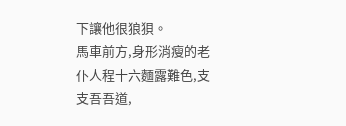下讓他很狼狽。
馬車前方,身形消瘦的老仆人程十六麵露難色,支支吾吾道,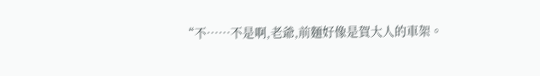“不……不是啊,老爺,前麵好像是賀大人的車架。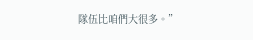隊伍比咱們大很多。”